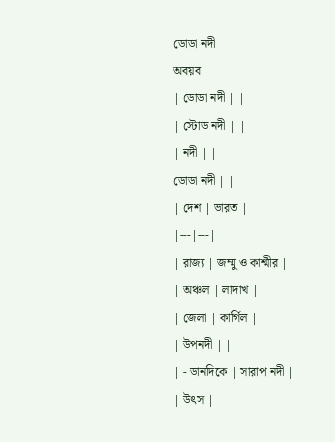ডোডা নদী
অবয়ব
| ডোডা নদী | |
| স্টোড নদী | |
| নদী | |
ডোডা নদী | |
| দেশ | ভারত |
|---|---|
| রাজ্য | জম্মু ও কাশ্মীর |
| অঞ্চল | লাদাখ |
| জেলা | কার্গিল |
| উপনদী | |
| - ডানদিকে | সারাপ নদী |
| উৎস |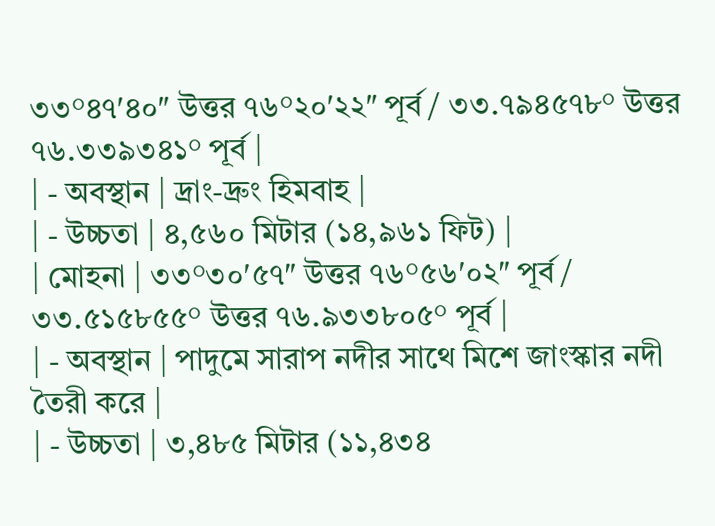৩৩°৪৭′৪০″ উত্তর ৭৬°২০′২২″ পূর্ব / ৩৩.৭৯৪৫৭৮° উত্তর ৭৬.৩৩৯৩৪১° পূর্ব |
| - অবস্থান | দ্রাং-দ্রুং হিমবাহ |
| - উচ্চতা | ৪,৫৬০ মিটার (১৪,৯৬১ ফিট) |
| মোহনা | ৩৩°৩০′৫৭″ উত্তর ৭৬°৫৬′০২″ পূর্ব / ৩৩.৫১৫৮৫৫° উত্তর ৭৬.৯৩৩৮০৫° পূর্ব |
| - অবস্থান | পাদুমে সারাপ নদীর সাথে মিশে জাংস্কার নদী তৈরী করে |
| - উচ্চতা | ৩,৪৮৫ মিটার (১১,৪৩৪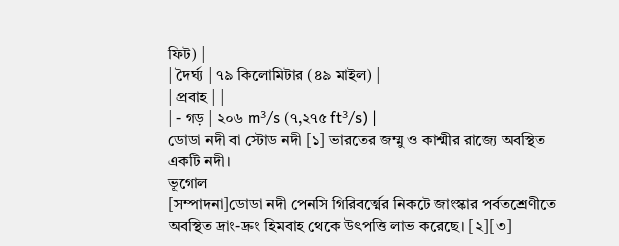ফিট) |
| দৈর্ঘ্য | ৭৯ কিলোমিটার (৪৯ মাইল) |
| প্রবাহ | |
| - গড় | ২০৬ m³/s (৭,২৭৫ ft³/s) |
ডোডা নদী বা স্টোড নদী [১] ভারতের জম্মু ও কাশ্মীর রাজ্যে অবস্থিত একটি নদী।
ভূগোল
[সম্পাদনা]ডোডা নদী পেনসি গিরিবর্ত্মের নিকটে জাংস্কার পর্বতশ্রেণীতে অবস্থিত দ্রাং-দ্রুং হিমবাহ থেকে উৎপত্তি লাভ করেছে। [২][৩]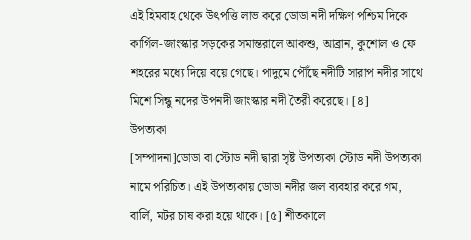এই হিমবাহ থেকে উৎপত্তি লাভ করে ডোডা নদী দক্ষিণ পশ্চিম দিকে কার্গিল-জাংস্কার সড়কের সমান্তরালে আকশু, আব্রান, কুশোল ও ফে শহরের মধ্যে দিয়ে বয়ে গেছে। পাদুমে পৌঁছে নদীটি সারাপ নদীর সাথে মিশে সিন্ধু নদের উপনদী জাংস্কার নদী তৈরী করেছে। [৪]
উপত্যকা
[সম্পাদনা]ডোডা বা স্টোড নদী দ্বারা সৃষ্ট উপত্যকা স্টোড নদী উপত্যকা নামে পরিচিত। এই উপত্যকায় ডোডা নদীর জল ব্যবহার করে গম, বার্লি, মটর চাষ করা হয়ে থাকে। [৫] শীতকালে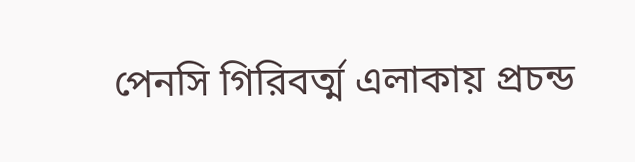পেনসি গিরিবর্ত্ম এলাকায় প্রচন্ড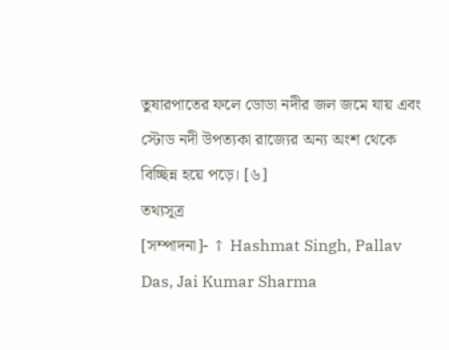তুষারপাতের ফলে ডোডা নদীর জল জমে যায় এবং স্টোড নদী উপত্যকা রাজ্যের অন্য অংশ থেকে বিচ্ছিন্ন হয়ে পড়ে। [৬]
তথ্যসূত্র
[সম্পাদনা]- ↑ Hashmat Singh, Pallav Das, Jai Kumar Sharma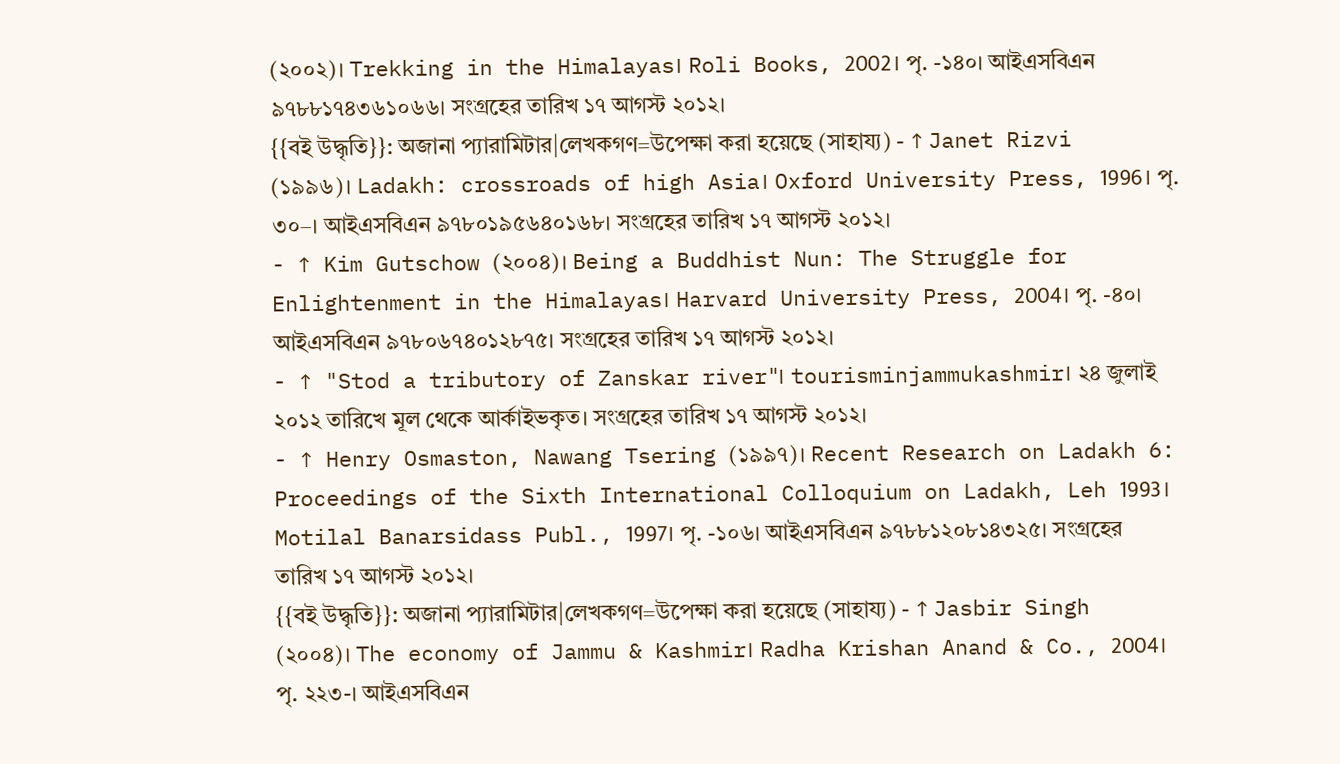(২০০২)। Trekking in the Himalayas। Roli Books, 2002। পৃ. -১৪০। আইএসবিএন ৯৭৮৮১৭৪৩৬১০৬৬। সংগ্রহের তারিখ ১৭ আগস্ট ২০১২।
{{বই উদ্ধৃতি}}: অজানা প্যারামিটার|লেখকগণ=উপেক্ষা করা হয়েছে (সাহায্য) - ↑ Janet Rizvi (১৯৯৬)। Ladakh: crossroads of high Asia। Oxford University Press, 1996। পৃ. ৩০–। আইএসবিএন ৯৭৮০১৯৫৬৪০১৬৮। সংগ্রহের তারিখ ১৭ আগস্ট ২০১২।
- ↑ Kim Gutschow (২০০৪)। Being a Buddhist Nun: The Struggle for Enlightenment in the Himalayas। Harvard University Press, 2004। পৃ. -৪০। আইএসবিএন ৯৭৮০৬৭৪০১২৮৭৫। সংগ্রহের তারিখ ১৭ আগস্ট ২০১২।
- ↑ "Stod a tributory of Zanskar river"। tourisminjammukashmir। ২৪ জুলাই ২০১২ তারিখে মূল থেকে আর্কাইভকৃত। সংগ্রহের তারিখ ১৭ আগস্ট ২০১২।
- ↑ Henry Osmaston, Nawang Tsering (১৯৯৭)। Recent Research on Ladakh 6: Proceedings of the Sixth International Colloquium on Ladakh, Leh 1993। Motilal Banarsidass Publ., 1997। পৃ. -১০৬। আইএসবিএন ৯৭৮৮১২০৮১৪৩২৫। সংগ্রহের তারিখ ১৭ আগস্ট ২০১২।
{{বই উদ্ধৃতি}}: অজানা প্যারামিটার|লেখকগণ=উপেক্ষা করা হয়েছে (সাহায্য) - ↑ Jasbir Singh (২০০৪)। The economy of Jammu & Kashmir। Radha Krishan Anand & Co., 2004। পৃ. ২২৩-। আইএসবিএন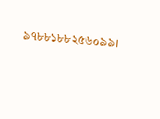৯৭৮৮১৮৮২৫৬০৯৯।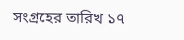সংগ্রহের তারিখ ১৭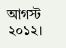আগস্ট ২০১২।